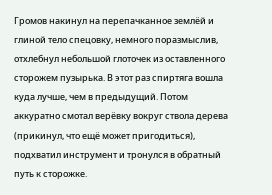Громов накинул на перепачканное землёй и глиной тело спецовку, немного поразмыслив, отхлебнул небольшой глоточек из оставленного сторожем пузырька. В этот раз спиртяга вошла куда лучше, чем в предыдущий. Потом аккуратно смотал верёвку вокруг ствола дерева (прикинул, что ещё может пригодиться), подхватил инструмент и тронулся в обратный путь к сторожке.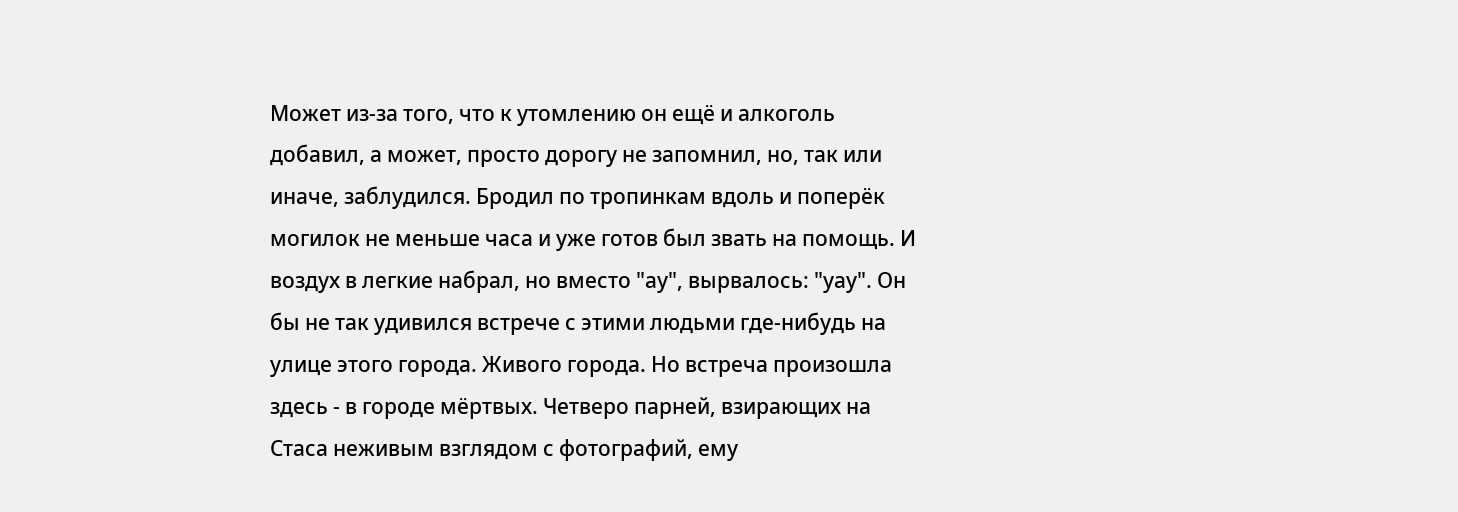Может из-за того, что к утомлению он ещё и алкоголь добавил, а может, просто дорогу не запомнил, но, так или иначе, заблудился. Бродил по тропинкам вдоль и поперёк могилок не меньше часа и уже готов был звать на помощь. И воздух в легкие набрал, но вместо "ау", вырвалось: "уау". Он бы не так удивился встрече с этими людьми где-нибудь на улице этого города. Живого города. Но встреча произошла здесь - в городе мёртвых. Четверо парней, взирающих на Стаса неживым взглядом с фотографий, ему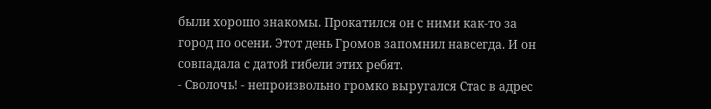были хорошо знакомы. Прокатился он с ними как-то за город по осени. Этот день Громов запомнил навсегда. И он совпадала с датой гибели этих ребят.
- Сволочь! - непроизвольно громко выругался Стас в адрес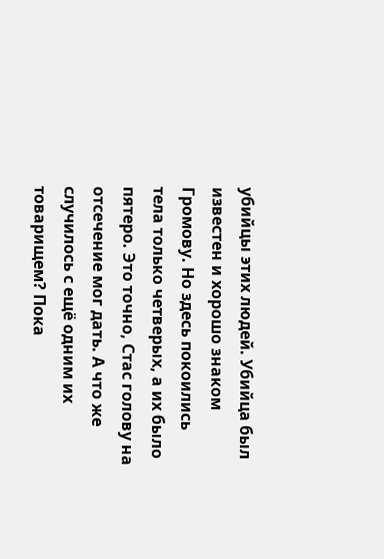убийцы этих людей. Убийца был известен и хорошо знаком Громову. Но здесь покоились тела только четверых, а их было пятеро. Это точно, Стас голову на отсечение мог дать. А что же случилось с ещё одним их товарищем? Пока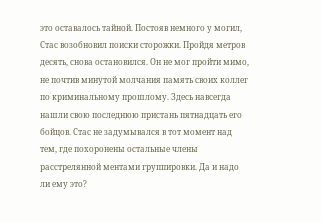это оставалось тайной. Постояв немного у могил, Стас возобновил поиски сторожки. Пройдя метров десять, снова остановился. Он не мог пройти мимо, не почтив минутой молчания память своих коллег по криминальному прошлому. Здесь навсегда нашли свою последнюю пристань пятнадцать его бойцов. Стас не задумывался в тот момент над тем, где похоронены остальные члены расстрелянной ментами группировки. Да и надо ли ему это?